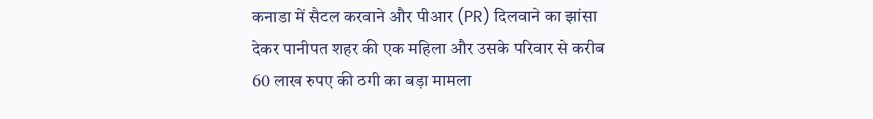कनाडा में सैटल करवाने और पीआर (PR) दिलवाने का झांसा देकर पानीपत शहर की एक महिला और उसके परिवार से करीब 60 लाख रुपए की ठगी का बड़ा मामला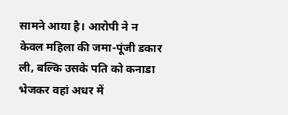सामने आया है। आरोपी ने न केवल महिला की जमा-पूंजी डकार ली, बल्कि उसके पति को कनाडा भेजकर वहां अधर में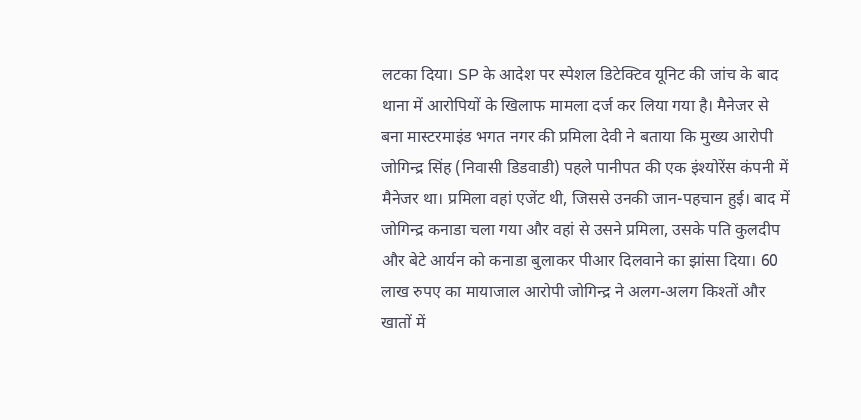लटका दिया। SP के आदेश पर स्पेशल डिटेक्टिव यूनिट की जांच के बाद थाना में आरोपियों के खिलाफ मामला दर्ज कर लिया गया है। मैनेजर से बना मास्टरमाइंड भगत नगर की प्रमिला देवी ने बताया कि मुख्य आरोपी जोगिन्द्र सिंह (निवासी डिडवाडी) पहले पानीपत की एक इंश्योरेंस कंपनी में मैनेजर था। प्रमिला वहां एजेंट थी, जिससे उनकी जान-पहचान हुई। बाद में जोगिन्द्र कनाडा चला गया और वहां से उसने प्रमिला, उसके पति कुलदीप और बेटे आर्यन को कनाडा बुलाकर पीआर दिलवाने का झांसा दिया। 60 लाख रुपए का मायाजाल आरोपी जोगिन्द्र ने अलग-अलग किश्तों और खातों में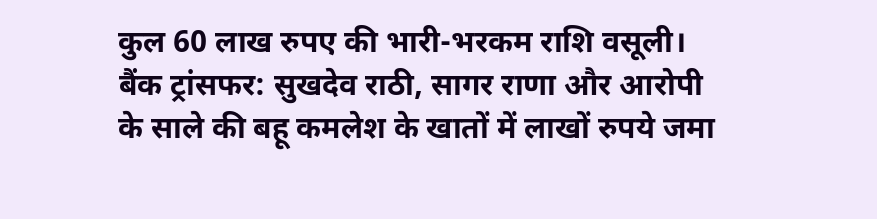कुल 60 लाख रुपए की भारी-भरकम राशि वसूली। बैंक ट्रांसफर: सुखदेव राठी, सागर राणा और आरोपी के साले की बहू कमलेश के खातों में लाखों रुपये जमा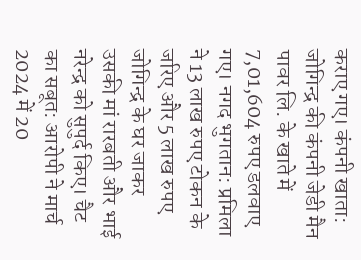कराए गए। कंपनी खाता: जोगिन्द्र की कंपनी जेडी मैन पावर लि. के खाते में 7,01,604 रुपए डलवाए गए। नगद भुगतान: प्रमिला ने 13 लाख रुपए टोकन के जरिए और 5 लाख रुपए जोगिन्द्र के घर जाकर उसकी मां रारबती और भाई नरेन्द्र को सुपुर्द किए। चैट का सबूत: आरोपी ने मार्च 2024 में 20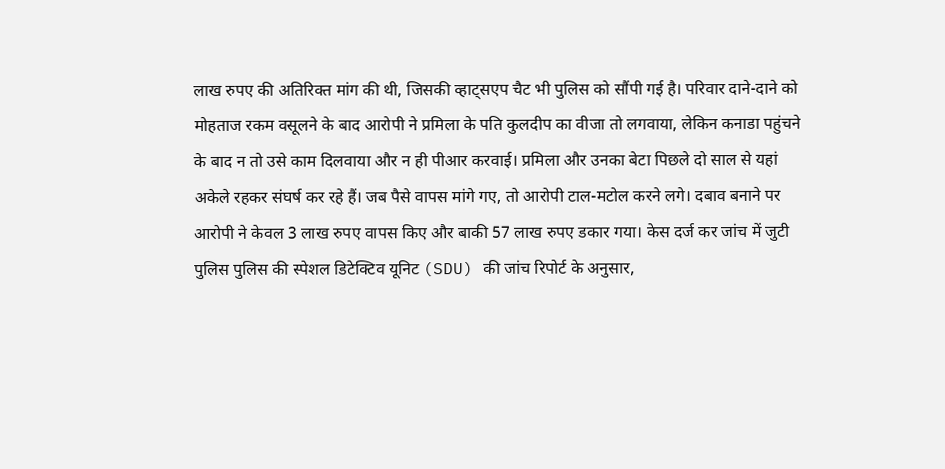लाख रुपए की अतिरिक्त मांग की थी, जिसकी व्हाट्सएप चैट भी पुलिस को सौंपी गई है। परिवार दाने-दाने को मोहताज रकम वसूलने के बाद आरोपी ने प्रमिला के पति कुलदीप का वीजा तो लगवाया, लेकिन कनाडा पहुंचने के बाद न तो उसे काम दिलवाया और न ही पीआर करवाई। प्रमिला और उनका बेटा पिछले दो साल से यहां अकेले रहकर संघर्ष कर रहे हैं। जब पैसे वापस मांगे गए, तो आरोपी टाल-मटोल करने लगे। दबाव बनाने पर आरोपी ने केवल 3 लाख रुपए वापस किए और बाकी 57 लाख रुपए डकार गया। केस दर्ज कर जांच में जुटी पुलिस पुलिस की स्पेशल डिटेक्टिव यूनिट (SDU) की जांच रिपोर्ट के अनुसार,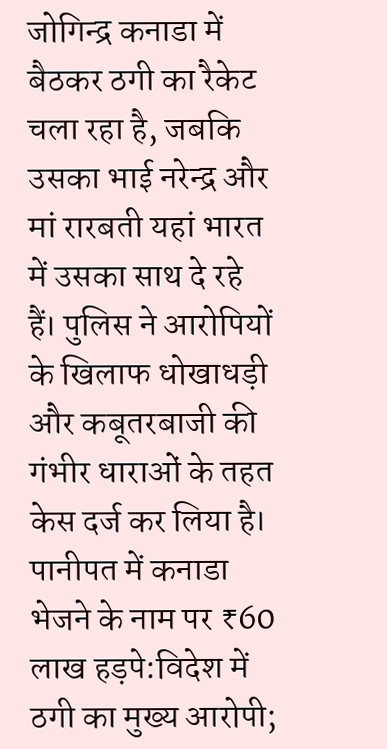जोगिन्द्र कनाडा में बैठकर ठगी का रैकेट चला रहा है, जबकि उसका भाई नरेन्द्र और मां रारबती यहां भारत में उसका साथ दे रहे हैं। पुलिस ने आरोपियों के खिलाफ धोखाधड़ी और कबूतरबाजी की गंभीर धाराओं के तहत केस दर्ज कर लिया है।
पानीपत में कनाडा भेजने के नाम पर ₹60 लाख हड़पे:विदेश में ठगी का मुख्य आरोपी;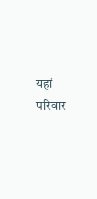यहां परिवार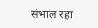संभाल रहा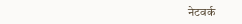नेटवर्क